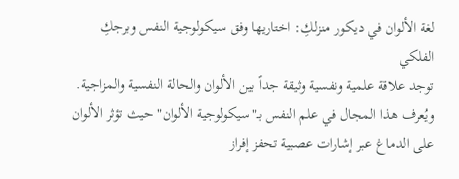لغة الألوان في ديكور منزلكِ: اختاريها وفق سيكولوجية النفس وبرجكِ الفلكي
توجد علاقة علمية ونفسية وثيقة جداً بين الألوان والحالة النفسية والمزاجية. ويُعرف هذا المجال في علم النفس بـ"سيكولوجية الألوان" حيث تؤثر الألوان على الدماغ عبر إشارات عصبية تحفز إفراز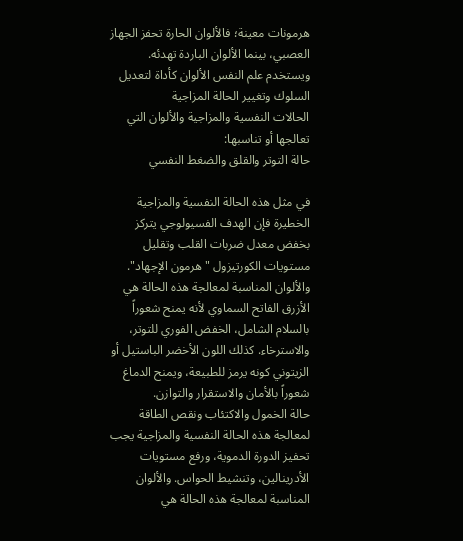هرمونات معينة؛ فالألوان الحارة تحفز الجهاز العصبي، بينما الألوان الباردة تهدئه. ويستخدم علم النفس الألوان كأداة لتعديل السلوك وتغيير الحالة المزاجية
الحالات النفسية والمزاجية والألوان التي تعالجها أو تناسبها:
حالة التوتر والقلق والضغط النفسي

في مثل هذه الحالة النفسية والمزاجية الخطيرة فإن الهدف الفسيولوجي يتركز بخفض معدل ضربات القلب وتقليل مستويات الكورتيزول "هرمون الإجهاد". والألوان المناسبة لمعالجة هذه الحالة هي الأزرق الفاتح السماوي لأنه يمنح شعوراً بالسلام الشامل، الخفض الفوري للتوتر، والاسترخاء. كذلك اللون الأخضر الباستيل أو الزيتوني كونه يرمز للطبيعة، ويمنح الدماغ شعوراً بالأمان والاستقرار والتوازن.
حالة الخمول والاكتئاب ونقص الطاقة
لمعالجة هذه الحالة النفسية والمزاجية يجب تحفيز الدورة الدموية، ورفع مستويات الأدرينالين، وتنشيط الحواس. والألوان المناسبة لمعالجة هذه الحالة هي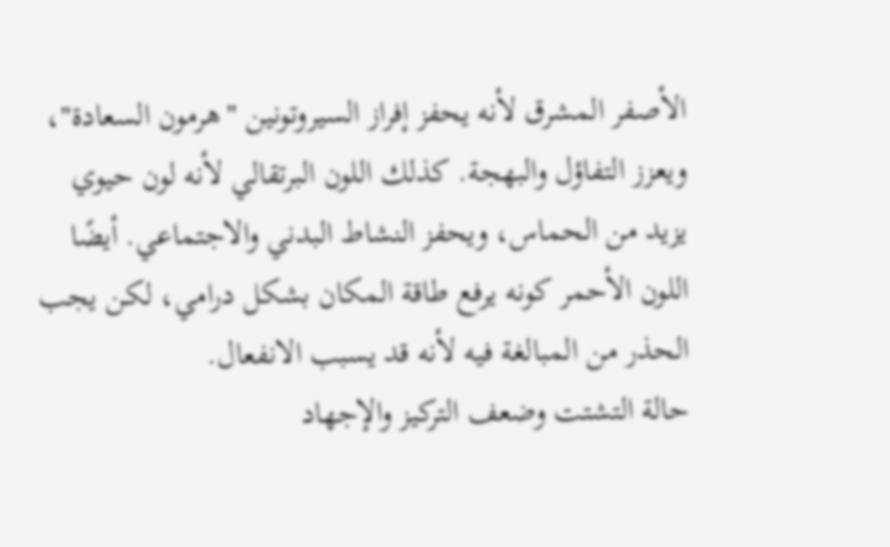الأصفر المشرق لأنه يحفز إفراز السيروتونين "هرمون السعادة"، ويعزز التفاؤل والبهجة. كذلك اللون البرتقالي لأنه لون حيوي يزيد من الحماس، ويحفز النشاط البدني والاجتماعي. أيضًا اللون الأحمر كونه يرفع طاقة المكان بشكل درامي، لكن يجب الحذر من المبالغة فيه لأنه قد يسبب الانفعال.
حالة التشتت وضعف التركيز والإجهاد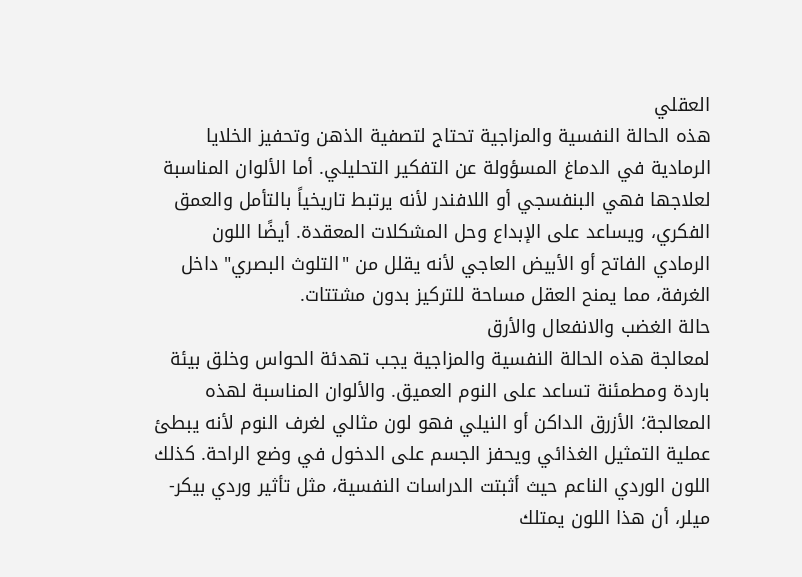العقلي
هذه الحالة النفسية والمزاجية تحتاج لتصفية الذهن وتحفيز الخلايا الرمادية في الدماغ المسؤولة عن التفكير التحليلي. أما الألوان المناسبة لعلاجها فهي البنفسجي أو اللافندر لأنه يرتبط تاريخياً بالتأمل والعمق الفكري، ويساعد على الإبداع وحل المشكلات المعقدة. أيضًا اللون الرمادي الفاتح أو الأبيض العاجي لأنه يقلل من "التلوث البصري" داخل الغرفة، مما يمنح العقل مساحة للتركيز بدون مشتتات.
حالة الغضب والانفعال والأرق
لمعالجة هذه الحالة النفسية والمزاجية يجب تهدئة الحواس وخلق بيئة باردة ومطمئنة تساعد على النوم العميق. والألوان المناسبة لهذه المعالجة؛ الأزرق الداكن أو النيلي فهو لون مثالي لغرف النوم لأنه يبطئ عملية التمثيل الغذائي ويحفز الجسم على الدخول في وضع الراحة. كذلك اللون الوردي الناعم حيث أثبتت الدراسات النفسية، مثل تأثير وردي بيكر-ميلر، أن هذا اللون يمتلك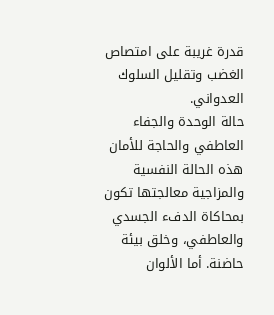قدرة غريبة على امتصاص الغضب وتقليل السلوك العدواني.
حالة الوحدة والجفاء العاطفي والحاجة للأمان
هذه الحالة النفسية والمزاجية معالجتها تكون بمحاكاة الدفء الجسدي والعاطفي، وخلق بيئة حاضنة. أما الألوان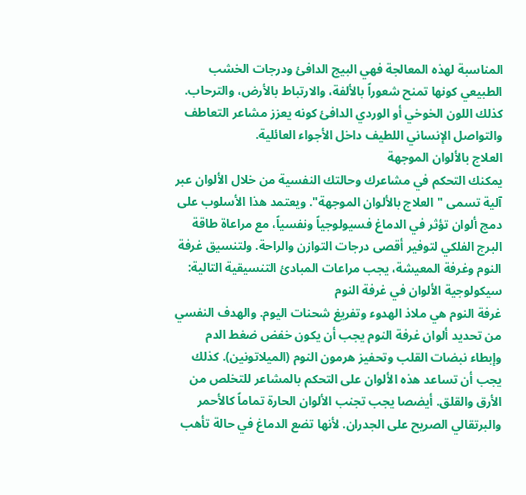المناسبة لهذه المعالجة فهي البيج الدافئ ودرجات الخشب الطبيعي كونها تمنح شعوراً بالألفة، والارتباط بالأرض، والترحاب. كذلك اللون الخوخي أو الوردي الدافئ كونه يعزز مشاعر التعاطف والتواصل الإنساني اللطيف داخل الأجواء العائلية.
العلاج بالألوان الموجهة
يمكنك التحكم في مشاعرك وحالتك النفسية من خلال الألوان عبر آلية تسمى "العلاج بالألوان الموجهة". ويعتمد هذا الأسلوب على دمج ألوان تؤثر في الدماغ فسيولوجياً ونفسياً، مع مراعاة طاقة البرج الفلكي لتوفير أقصى درجات التوازن والراحة. ولتنسيق غرفة النوم وغرفة المعيشة، يجب مراعات المبادئ التنسيقية التالية:
سيكولوجية الألوان في غرفة النوم
غرفة النوم هي ملاذ الهدوء وتفريغ شحنات اليوم. والهدف النفسي من تحديد ألوان غرفة النوم يجب أن يكون خفض ضغط الدم وإبطاء نبضات القلب وتحفيز هرمون النوم (الميلاتونين). كذلك يجب أن تساعد هذه الألوان على التحكم بالمشاعر للتخلص من الأرق والقلق. أيضصا يجب تجنب الألوان الحارة تماماً كالأحمر والبرتقالي الصريح على الجدران. لأنها تضع الدماغ في حالة تأهب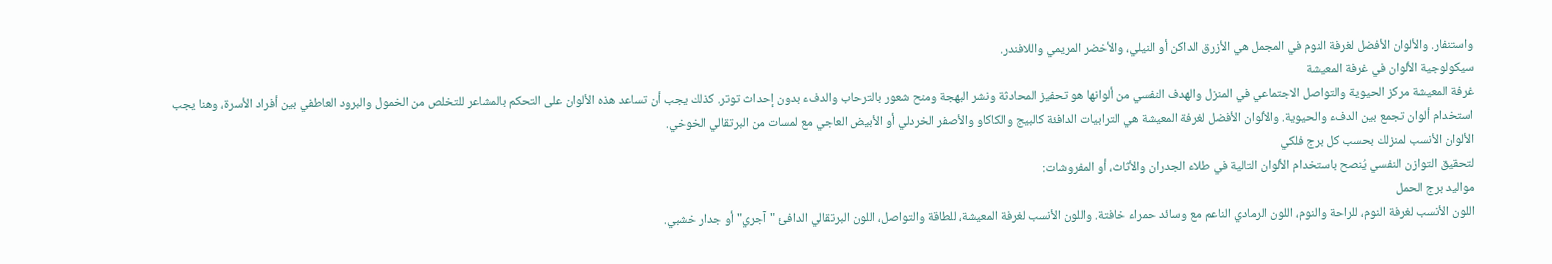واستنفار. والألوان الأفضل لغرفة النوم في المجمل هي الأزرق الداكن أو النيلي، والأخضر المريمي واللافندر.
سيكولوجية الألوان في غرفة المعيشة
غرفة المعيشة مركز الحيوية والتواصل الاجتماعي في المنزل والهدف النفسي من ألوانها هو تحفيز المحادثة ونشر البهجة ومنح شعور بالترحاب والدفء بدون إحداث توتر. كذلك يجب أن تساعد هذه الألوان على التحكم بالمشاعر للتخلص من الخمول والبرود العاطفي بين أفراد الأسرة، وهنا يجب استخدام ألوان تجمع بين الدفء والحيوية. والألوان الأفضل لغرفة المعيشة هي الترابيات الدافئة كالبيج والكاكاو والأصفر الخردلي أو الأبيض العاجي مع لمسات من البرتقالي الخوخي.
الألوان الأنسب لمنزلك بحسب كل برج فلكي
لتحقيق التوازن النفسي يُنصح باستخدام الألوان التالية في طلاء الجدران والأثاث، أو المفروشات:
مواليد برج الحمل
اللون الأنسب لغرفة النوم، للراحة والنوم، اللون الرمادي الناعم مع وسائد حمراء خافتة. واللون الأنسب لغرفة المعيشة، للطاقة والتواصل، اللون البرتقالي الدافئ "آجري" أو جدار خشبي.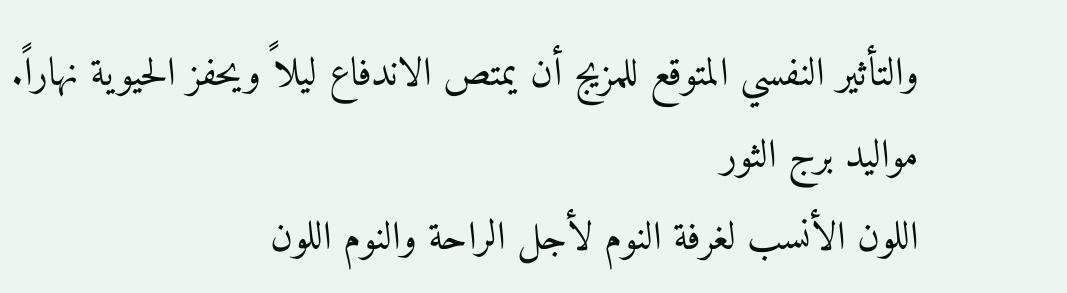والتأثير النفسي المتوقع للمزيج أن يمتص الاندفاع ليلاً ويحفز الحيوية نهاراً.
مواليد برج الثور
اللون الأنسب لغرفة النوم لأجل الراحة والنوم اللون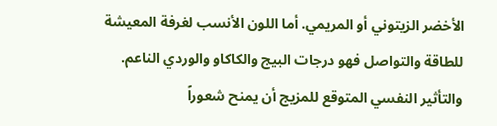الأخضر الزيتوني أو المريمي. أما اللون الأنسب لغرفة المعيشة للطاقة والتواصل فهو درجات البيج والكاكاو والوردي الناعم. والتأثير النفسي المتوقع للمزيج أن يمنح شعوراً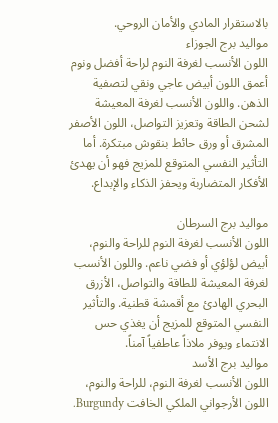بالاستقرار المادي والأمان الروحي.
مواليد برج الجوزاء
اللون الأنسب لغرفة النوم لراحة أفضل ونوم أعمق اللون أبيض عاجي ونقي لتصفية الذهن. واللون الأنسب لغرفة المعيشة لشحن الطاقة وتعزيز التواصل، اللون الأصفر المشرق أو ورق حائط بنقوش مبتكرة. أما التأثير النفسي المتوقع للمزيج فهو أن يهدئ الأفكار المتضاربة ويحفز الذكاء والإبداع.

مواليد برج السرطان
اللون الأنسب لغرفة النوم للراحة والنوم، أبيض لؤلؤي أو فضي ناعم. واللون الأنسب لغرفة المعيشة للطاقة والتواصل، الأزرق البحري الهادئ مع أقمشة قطنية. والتأثير النفسي المتوقع للمزيج أن يغذي حس الانتماء ويوفر ملاذاً عاطفياً آمناً.
مواليد برج الأسد
اللون الأنسب لغرفة النوم، للراحة والنوم، اللون الأرجواني الملكي الخافت Burgundy.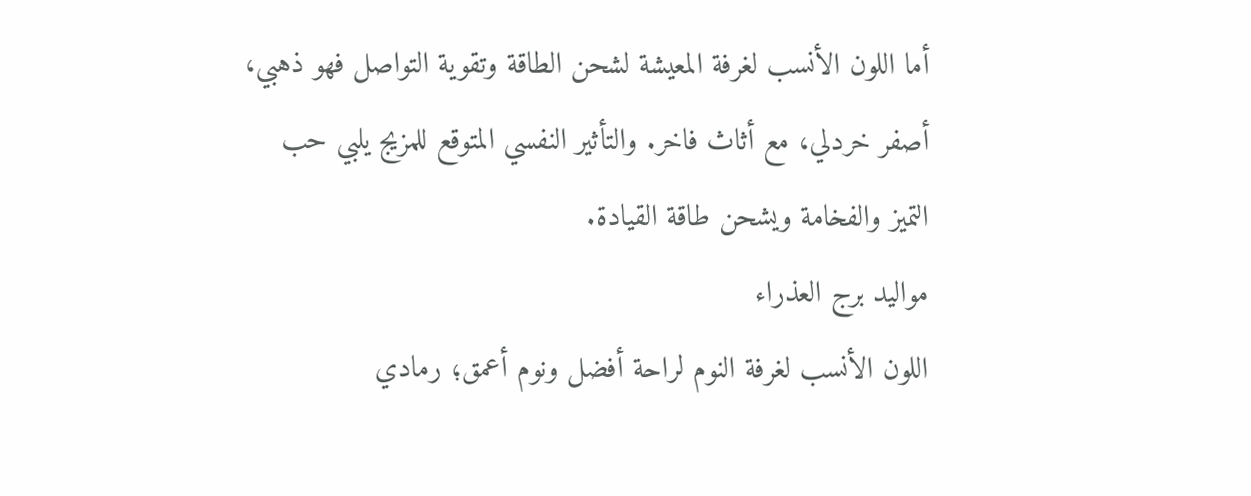أما اللون الأنسب لغرفة المعيشة لشحن الطاقة وتقوية التواصل فهو ذهبي، أصفر خردلي، مع أثاث فاخر. والتأثير النفسي المتوقع للمزيج يلبي حب التميز والفخامة ويشحن طاقة القيادة.
مواليد برج العذراء
اللون الأنسب لغرفة النوم لراحة أفضل ونوم أعمق؛ رمادي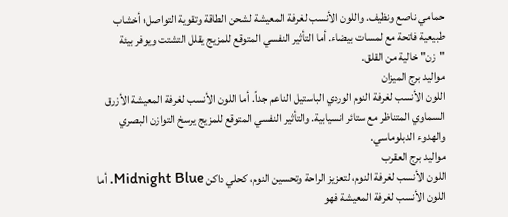حمامي ناصع ونظيف. واللون الأنسب لغرفة المعيشة لشحن الطاقة وتقوية التواصل؛ أخشاب طبيعية فاتحة مع لمسات بيضاء. أما التأثير النفسي المتوقع للمزيج يقلل التشتت ويوفر بيئة "زن" خالية من القلق.
مواليد برج الميزان
اللون الأنسب لغرفة النوم الوردي الباستيل الناعم جداً. أما اللون الأنسب لغرفة المعيشة الأزرق السماوي المتناظر مع ستائر انسيابية. والتأثير النفسي المتوقع للمزيج يرسخ التوازن البصري والهدوء الدبلوماسي.
مواليد برج العقرب
اللون الأنسب لغرفة النوم، لتعزيز الراحة وتحسين النوم، كحلي داكن Midnight Blue. أما اللون الأنسب لغرفة المعيشة فهو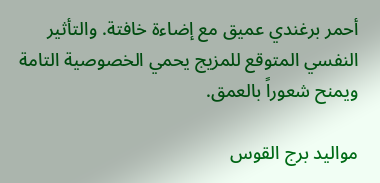أحمر برغندي عميق مع إضاءة خافتة. والتأثير النفسي المتوقع للمزيج يحمي الخصوصية التامة ويمنح شعوراً بالعمق.

مواليد برج القوس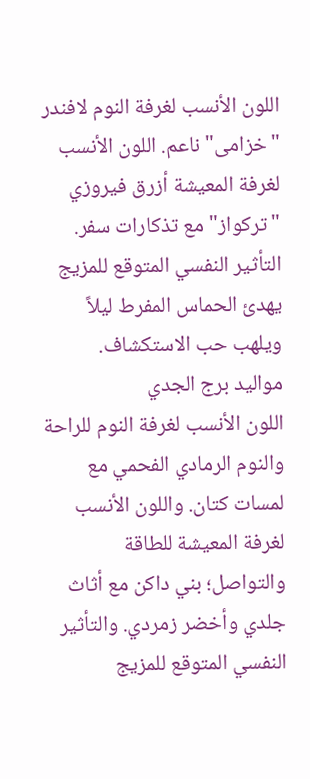اللون الأنسب لغرفة النوم لافندر "خزامى" ناعم. اللون الأنسب لغرفة المعيشة أزرق فيروزي "تركواز" مع تذكارات سفر. التأثير النفسي المتوقع للمزيج يهدئ الحماس المفرط ليلاً ويلهب حب الاستكشاف.
مواليد برج الجدي
اللون الأنسب لغرفة النوم للراحة والنوم الرمادي الفحمي مع لمسات كتان. واللون الأنسب لغرفة المعيشة للطاقة والتواصل؛ بني داكن مع أثاث جلدي وأخضر زمردي. والتأثير النفسي المتوقع للمزيج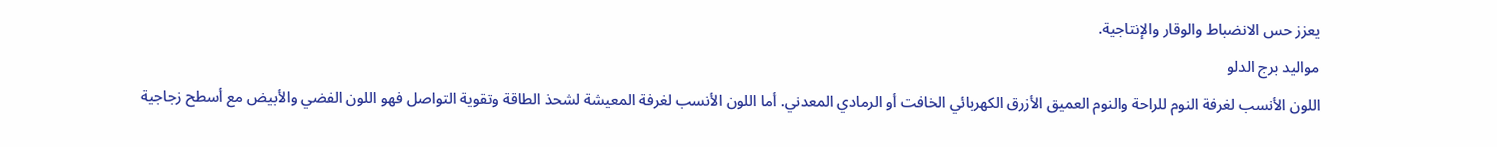يعزز حس الانضباط والوقار والإنتاجية.
مواليد برج الدلو
اللون الأنسب لغرفة النوم للراحة والنوم العميق الأزرق الكهربائي الخافت أو الرمادي المعدني. أما اللون الأنسب لغرفة المعيشة لشحذ الطاقة وتقوية التواصل فهو اللون الفضي والأبيض مع أسطح زجاجية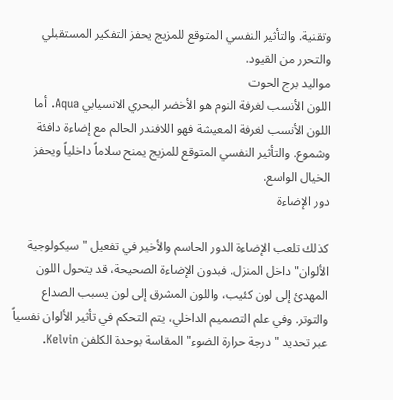وتقنية. والتأثير النفسي المتوقع للمزيج يحفز التفكير المستقبلي والتحرر من القيود.
مواليد برج الحوت
اللون الأنسب لغرفة النوم هو الأخضر البحري الانسيابي Aqua. أما اللون الأنسب لغرفة المعيشة فهو اللافندر الحالم مع إضاءة دافئة وشموع. والتأثير النفسي المتوقع للمزيج يمنح سلاماً داخلياً ويحفز الخيال الواسع.
دور الإضاءة

كذلك تلعب الإضاءة الدور الحاسم والأخير في تفعيل "سيكولوجية الألوان" داخل المنزل. فبدون الإضاءة الصحيحة، قد يتحول اللون المهدئ إلى لون كئيب، واللون المشرق إلى لون يسبب الصداع والتوتر. وفي علم التصميم الداخلي، يتم التحكم في تأثير الألوان نفسياً عبر تحديد "درجة حرارة الضوء" المقاسة بوحدة الكلفن Kelvin.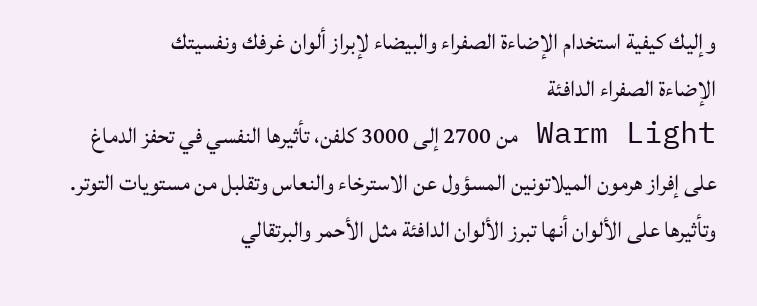وإليك كيفية استخدام الإضاءة الصفراء والبيضاء لإبراز ألوان غرفك ونفسيتك
الإضاءة الصفراء الدافئة
Warm Light من 2700 إلى 3000 كلفن، تأثيرها النفسي في تحفز الدماغ على إفراز هرمون الميلاتونين المسؤول عن الاسترخاء والنعاس وتقلبل من مستويات التوتر. وتأثيرها على الألوان أنها تبرز الألوان الدافئة مثل الأحمر والبرتقالي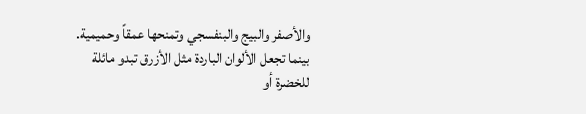والأصفر والبيج والبنفسجي وتمنحها عمقاً وحميمية. بينما تجعل الألوان الباردة مثل الأزرق تبدو مائلة للخضرة أو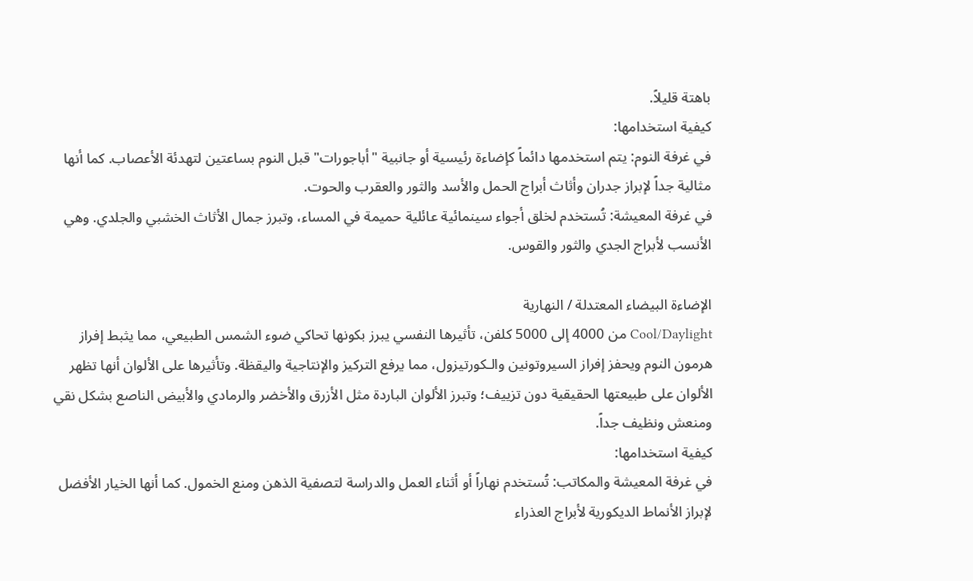باهتة قليلاً.
كيفية استخدامها:
في غرفة النوم: يتم استخدمها دائماً كإضاءة رئيسية أو جانبية "أباجورات" قبل النوم بساعتين لتهدئة الأعصاب. كما أنها مثالية جداً لإبراز جدران وأثاث أبراج الحمل والأسد والثور والعقرب والحوت.
في غرفة المعيشة: تُستخدم لخلق أجواء سينمائية عائلية حميمة في المساء، وتبرز جمال الأثاث الخشبي والجلدي. وهي الأنسب لأبراج الجدي والثور والقوس.

الإضاءة البيضاء المعتدلة / النهارية
Cool/Daylight من 4000 إلى 5000 كلفن، تأثيرها النفسي يبرز بكونها تحاكي ضوء الشمس الطبيعي، مما يثبط إفراز هرمون النوم ويحفز إفراز السيروتونين والـكورتيزول، مما يرفع التركيز والإنتاجية واليقظة. وتأثيرها على الألوان أنها تظهر الألوان على طبيعتها الحقيقية دون تزييف؛ وتبرز الألوان الباردة مثل الأزرق والأخضر والرمادي والأبيض الناصع بشكل نقي ومنعش ونظيف جداً.
كيفية استخدامها:
في غرفة المعيشة والمكاتب: تُستخدم نهاراً أو أثناء العمل والدراسة لتصفية الذهن ومنع الخمول. كما أنها الخيار الأفضل لإبراز الأنماط الديكورية لأبراج العذراء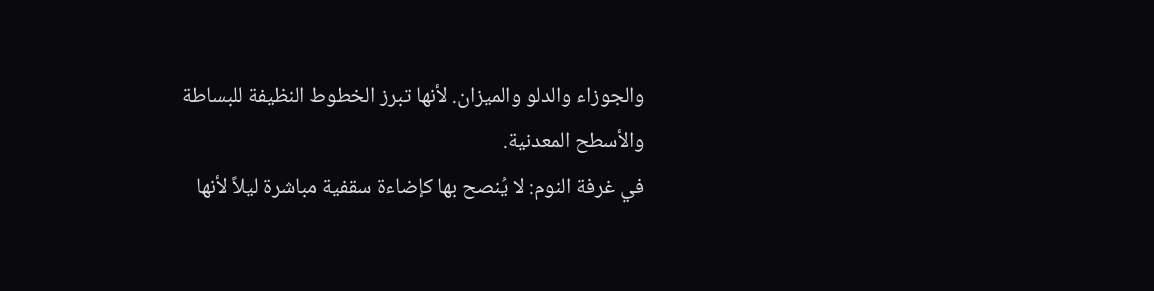والجوزاء والدلو والميزان. لأنها تبرز الخطوط النظيفة للبساطة والأسطح المعدنية.
في غرفة النوم: لا يُنصح بها كإضاءة سقفية مباشرة ليلاً لأنها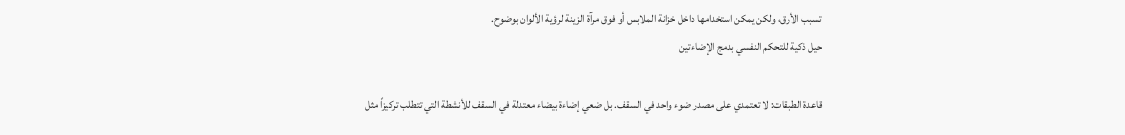تسبب الأرق، ولكن يمكن استخدامها داخل خزانة الملابس أو فوق مرآة الزينة لرؤية الألوان بوضوح.
حيل ذكية للتحكم النفسي بدمج الإضاءتين

قاعدة الطبقات: لا تعتمدي على مصدر ضوء واحد في السقف. بل ضعي إضاءة بيضاء معتدلة في السقف للأنشطة التي تتطلب تركيزاً مثل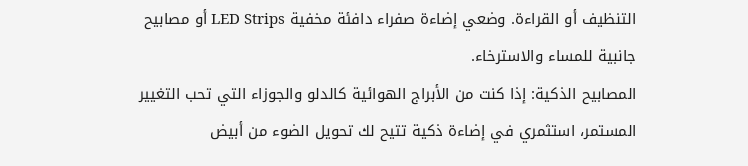التنظيف أو القراءة. وضعي إضاءة صفراء دافئة مخفية LED Strips أو مصابيح جانبية للمساء والاسترخاء.
المصابيح الذكية: إذا كنت من الأبراج الهوائية كالدلو والجوزاء التي تحب التغيير المستمر، استثمري في إضاءة ذكية تتيح لك تحويل الضوء من أبيض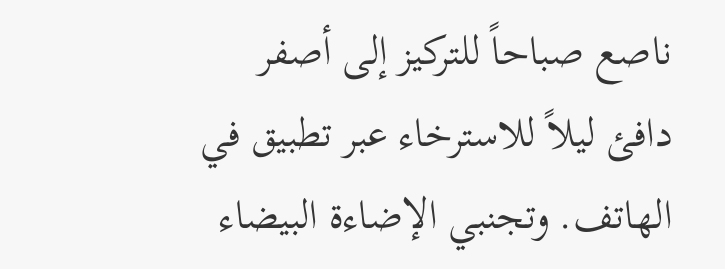ناصع صباحاً للتركيز إلى أصفر دافئ ليلاً للاسترخاء عبر تطبيق في الهاتف. وتجنبي الإضاءة البيضاء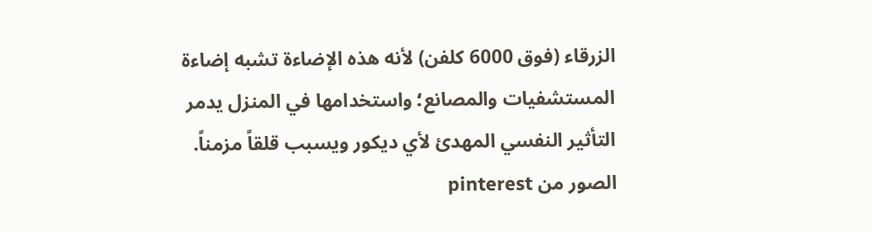الزرقاء (فوق 6000 كلفن) لأنه هذه الإضاءة تشبه إضاءة المستشفيات والمصانع؛ واستخدامها في المنزل يدمر التأثير النفسي المهدئ لأي ديكور ويسبب قلقاً مزمناً.
الصور من pinterest